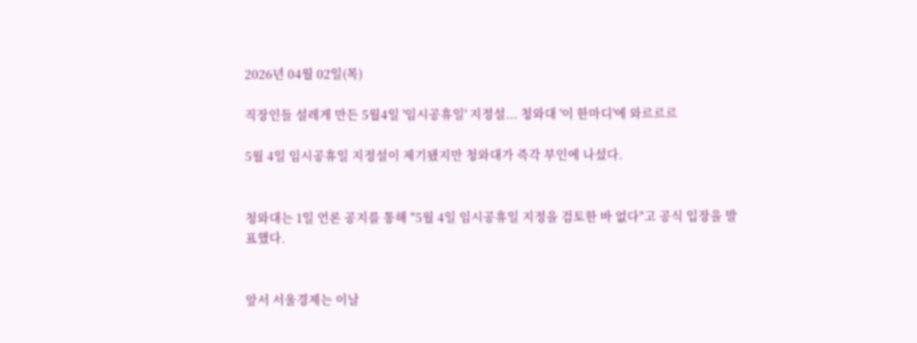2026년 04월 02일(목)

직장인들 설레게 만든 5월4일 '임시공휴일' 지정설... 청와대 '이 한마디'에 와르르르

5월 4일 임시공휴일 지정설이 제기됐지만 청와대가 즉각 부인에 나섰다.


청와대는 1일 언론 공지를 통해 "5월 4일 임시공휴일 지정을 검토한 바 없다"고 공식 입장을 발표했다.


앞서 서울경제는 이날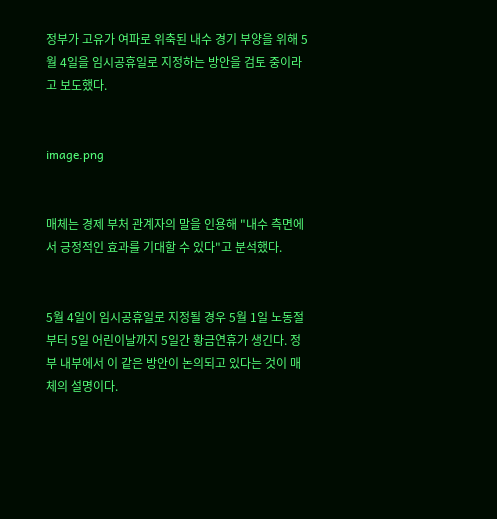정부가 고유가 여파로 위축된 내수 경기 부양을 위해 5월 4일을 임시공휴일로 지정하는 방안을 검토 중이라고 보도했다.


image.png


매체는 경제 부처 관계자의 말을 인용해 "내수 측면에서 긍정적인 효과를 기대할 수 있다"고 분석했다.


5월 4일이 임시공휴일로 지정될 경우 5월 1일 노동절부터 5일 어린이날까지 5일간 황금연휴가 생긴다. 정부 내부에서 이 같은 방안이 논의되고 있다는 것이 매체의 설명이다.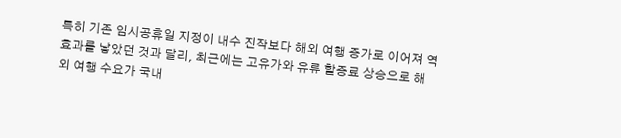특히 기존 임시공휴일 지정이 내수 진작보다 해외 여행 증가로 이어져 역효과를 낳았던 것과 달리, 최근에는 고유가와 유류 할증료 상승으로 해외 여행 수요가 국내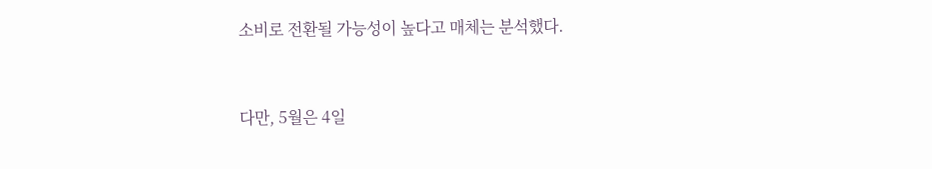소비로 전환될 가능성이 높다고 매체는 분석했다.


다만, 5월은 4일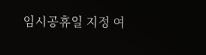임시공휴일 지정 여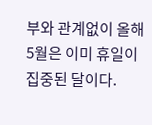부와 관계없이 올해 5월은 이미 휴일이 집중된 달이다.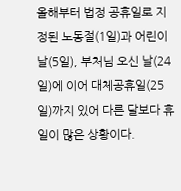올해부터 법정 공휴일로 지정된 노동절(1일)과 어린이날(5일), 부처님 오신 날(24일)에 이어 대체공휴일(25일)까지 있어 다른 달보다 휴일이 많은 상황이다.